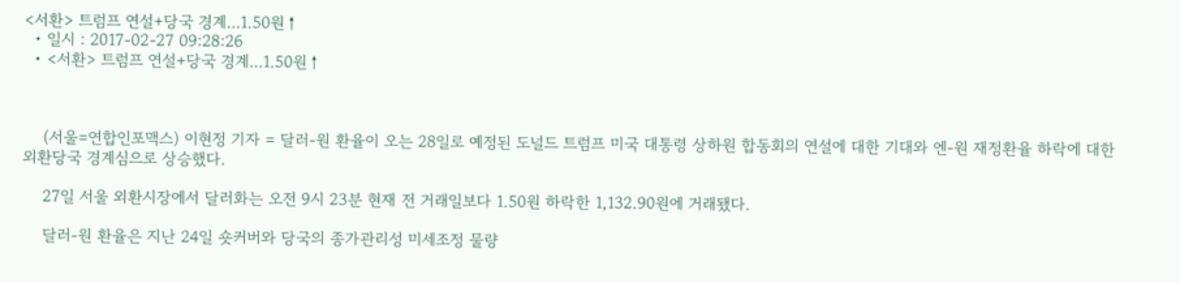<서환> 트럼프 연설+당국 경계…1.50원↑
  • 일시 : 2017-02-27 09:28:26
  • <서환> 트럼프 연설+당국 경계…1.50원↑



    (서울=연합인포맥스) 이현정 기자 = 달러-원 환율이 오는 28일로 예정된 도널드 트럼프 미국 대통령 상하원 합동회의 연설에 대한 기대와 엔-원 재정환율 하락에 대한 외환당국 경계심으로 상승했다.

    27일 서울 외환시장에서 달러화는 오전 9시 23분 현재 전 거래일보다 1.50원 하락한 1,132.90원에 거래됐다.

    달러-원 환율은 지난 24일 숏커버와 당국의 종가관리성 미세조정 물량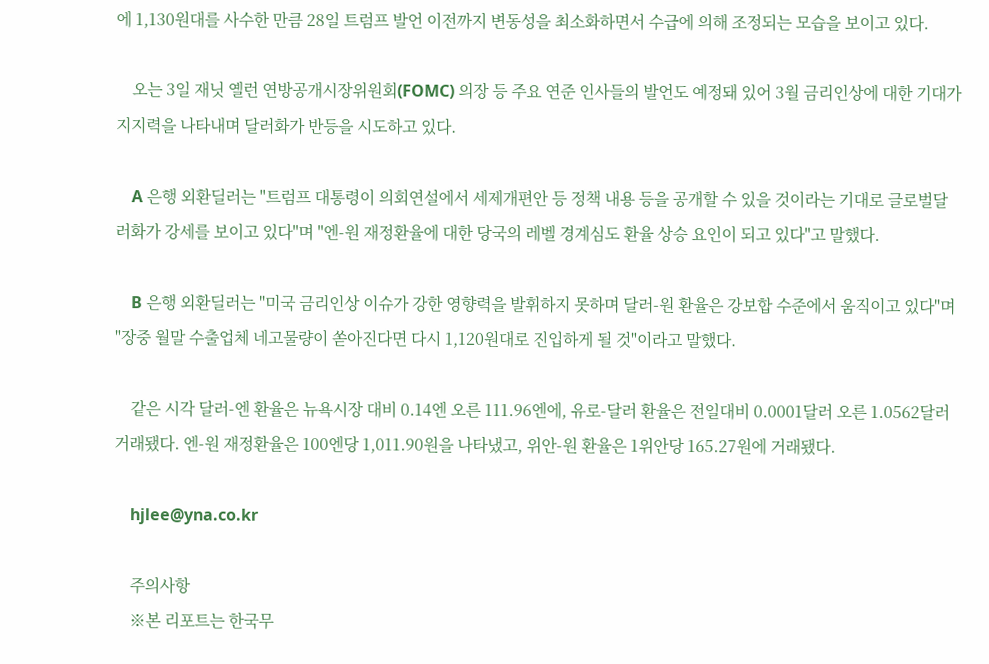에 1,130원대를 사수한 만큼 28일 트럼프 발언 이전까지 변동성을 최소화하면서 수급에 의해 조정되는 모습을 보이고 있다.

    오는 3일 재닛 옐런 연방공개시장위원회(FOMC) 의장 등 주요 연준 인사들의 발언도 예정돼 있어 3월 금리인상에 대한 기대가 지지력을 나타내며 달러화가 반등을 시도하고 있다.

    A 은행 외환딜러는 "트럼프 대통령이 의회연설에서 세제개편안 등 정책 내용 등을 공개할 수 있을 것이라는 기대로 글로벌달러화가 강세를 보이고 있다"며 "엔-원 재정환율에 대한 당국의 레벨 경계심도 환율 상승 요인이 되고 있다"고 말했다.

    B 은행 외환딜러는 "미국 금리인상 이슈가 강한 영향력을 발휘하지 못하며 달러-원 환율은 강보합 수준에서 움직이고 있다"며 "장중 월말 수출업체 네고물량이 쏟아진다면 다시 1,120원대로 진입하게 될 것"이라고 말했다.

    같은 시각 달러-엔 환율은 뉴욕시장 대비 0.14엔 오른 111.96엔에, 유로-달러 환율은 전일대비 0.0001달러 오른 1.0562달러 거래됐다. 엔-원 재정환율은 100엔당 1,011.90원을 나타냈고, 위안-원 환율은 1위안당 165.27원에 거래됐다.

    hjlee@yna.co.kr

    주의사항
    ※본 리포트는 한국무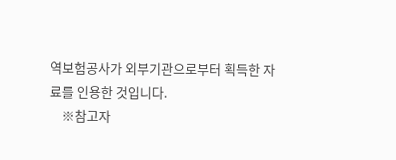역보험공사가 외부기관으로부터 획득한 자료를 인용한 것입니다.
    ※참고자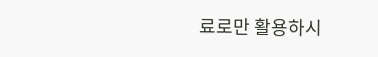료로만 활용하시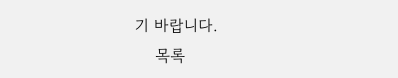기 바랍니다.
    목록